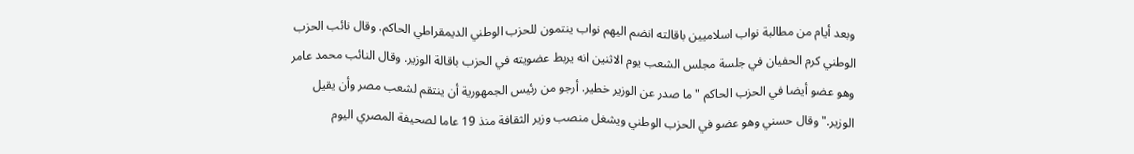وبعد أيام من مطالبة نواب اسلاميين باقالته انضم اليهم نواب ينتمون للحزب الوطني الديمقراطي الحاكم. وقال نائب الحزب الوطني كرم الحفيان في جلسة مجلس الشعب يوم الاثنين انه يربط عضويته في الحزب باقالة الوزير. وقال النائب محمد عامر وهو عضو أيضا في الحزب الحاكم "ما صدر عن الوزير خطير. أرجو من رئيس الجمهورية أن ينتقم لشعب مصر وأن يقيل الوزير." وقال حسني وهو عضو في الحزب الوطني ويشغل منصب وزير الثقافة منذ 19 عاما لصحيفة المصري اليوم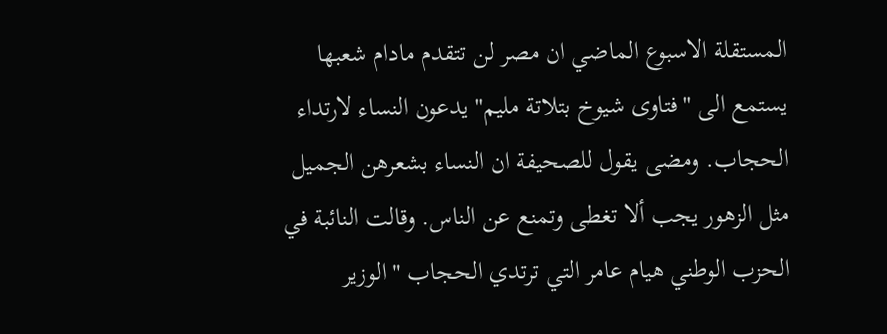المستقلة الاسبوع الماضي ان مصر لن تتقدم مادام شعبها يستمع الى "فتاوى شيوخ بتلاتة مليم" يدعون النساء لارتداء الحجاب. ومضى يقول للصحيفة ان النساء بشعرهن الجميل مثل الزهور يجب ألا تغطى وتمنع عن الناس. وقالت النائبة في الحزب الوطني هيام عامر التي ترتدي الحجاب "الوزير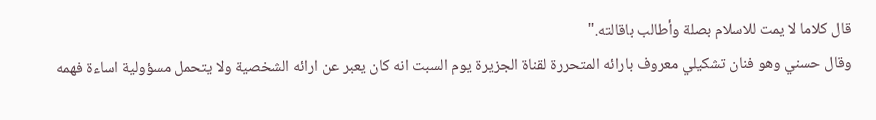قال كلاما لا يمت للاسلام بصلة وأطالب باقالته."
وقال حسني وهو فنان تشكيلي معروف بارائه المتحررة لقناة الجزيرة يوم السبت انه كان يعبر عن ارائه الشخصية ولا يتحمل مسؤولية اساءة فهمه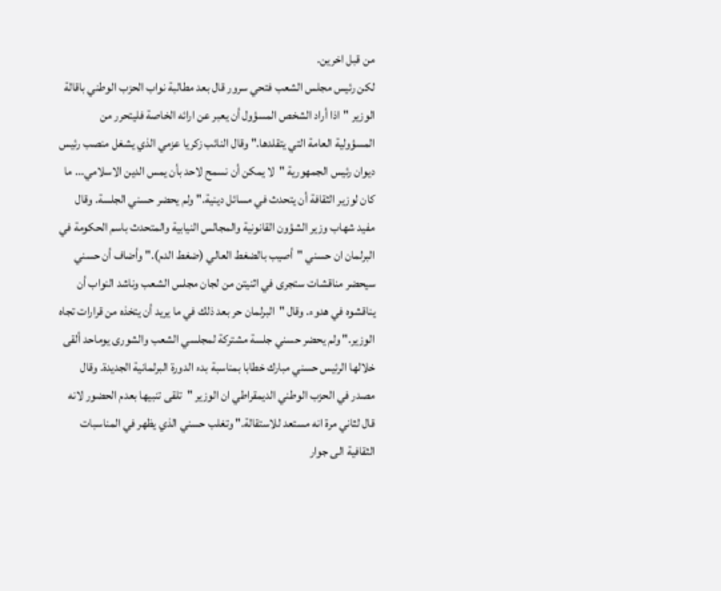من قبل اخرين.
لكن رئيس مجلس الشعب فتحي سرور قال بعد مطالبة نواب الحزب الوطني باقالة الوزير "اذا أراد الشخص المسؤول أن يعبر عن ارائه الخاصة فليتحرر من المسؤولية العامة التي يتقلدها." وقال النائب زكريا عزمي الذي يشغل منصب رئيس ديوان رئيس الجمهورية "لا يمكن أن نسمح لاحد بأن يمس الدين الاسلامي... ما كان لوزير الثقافة أن يتحدث في مسائل دينية." ولم يحضر حسني الجلسة. وقال مفيد شهاب وزير الشؤون القانونية والمجالس النيابية والمتحدث باسم الحكومة في البرلمان ان حسني "أصيب بالضغط العالي (ضغط الدم)." وأضاف أن حسني سيحضر مناقشات ستجرى في اثنيتن من لجان مجلس الشعب وناشد النواب أن يناقشوه في هدوء. وقال "البرلمان حر بعد ذلك في ما يريد أن يتخذه من قرارات تجاه الوزير." ولم يحضر حسني جلسة مشتركة لمجلسي الشعب والشورى يوماحد ألقى خلالها الرئيس حسني مبارك خطابا بمناسبة بدء الدورة البرلمانية الجديدة. وقال مصدر في الحزب الوطني الديمقراطي ان الوزير "تلقى تنبيها بعدم الحضور لانه قال لثاني مرة انه مستعد للاستقالة." وتغلب حسني الذي يظهر في المناسبات الثقافية الى جوار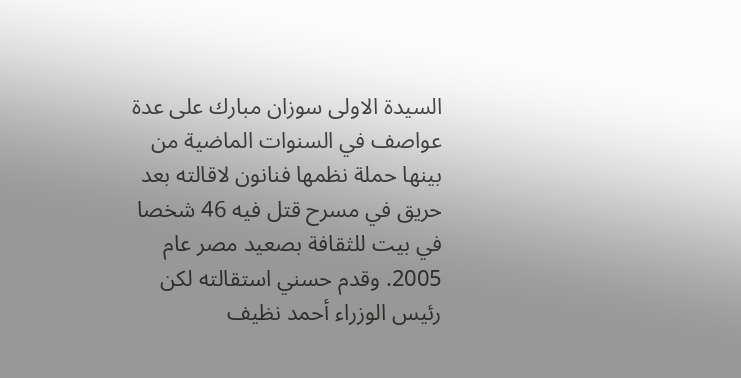السيدة الاولى سوزان مبارك على عدة عواصف في السنوات الماضية من بينها حملة نظمها فنانون لاقالته بعد حريق في مسرح قتل فيه 46 شخصا في بيت للثقافة بصعيد مصر عام 2005. وقدم حسني استقالته لكن رئيس الوزراء أحمد نظيف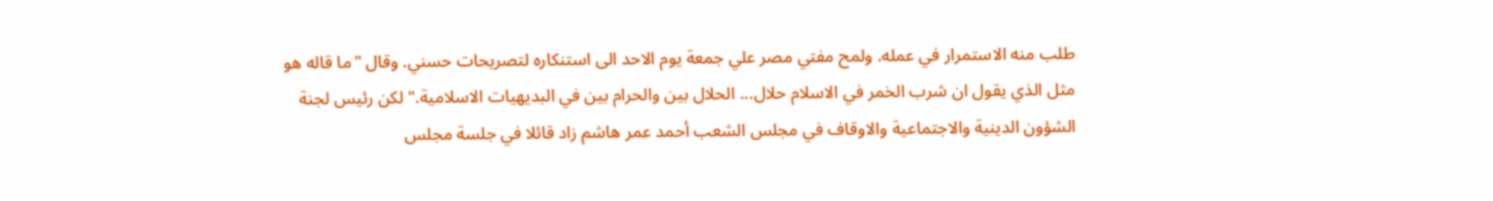طلب منه الاستمرار في عمله. ولمح مفتي مصر علي جمعة يوم الاحد الى استنكاره لتصريحات حسني. وقال "ما قاله هو مثل الذي يقول ان شرب الخمر في الاسلام حلال... الحلال بين والحرام بين في البديهيات الاسلامية." لكن رئيس لجنة الشؤون الدينية والاجتماعية والاوقاف في مجلس الشعب أحمد عمر هاشم زاد قائلا في جلسة مجلس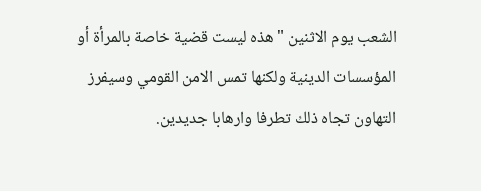الشعب يوم الاثنين "هذه ليست قضية خاصة بالمرأة أو المؤسسات الدينية ولكنها تمس الامن القومي وسيفرز التهاون تجاه ذلك تطرفا وارهابا جديدين.